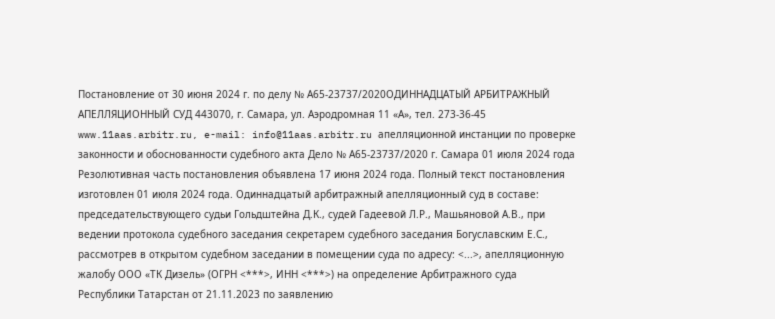Постановление от 30 июня 2024 г. по делу № А65-23737/2020ОДИННАДЦАТЫЙ АРБИТРАЖНЫЙ АПЕЛЛЯЦИОННЫЙ СУД 443070, г. Самара, ул. Аэродромная 11 «А», тел. 273-36-45 www.11aas.arbitr.ru, e-mail: info@11aas.arbitr.ru апелляционной инстанции по проверке законности и обоснованности судебного акта Дело № А65-23737/2020 г. Самара 01 июля 2024 года Резолютивная часть постановления объявлена 17 июня 2024 года. Полный текст постановления изготовлен 01 июля 2024 года. Одиннадцатый арбитражный апелляционный суд в составе: председательствующего судьи Гольдштейна Д.К., судей Гадеевой Л.Р., Машьяновой А.В., при ведении протокола судебного заседания секретарем судебного заседания Богуславским Е.С., рассмотрев в открытом судебном заседании в помещении суда по адресу: <...>, апелляционную жалобу ООО «ТК Дизель» (ОГРН <***>, ИНН <***>) на определение Арбитражного суда Республики Татарстан от 21.11.2023 по заявлению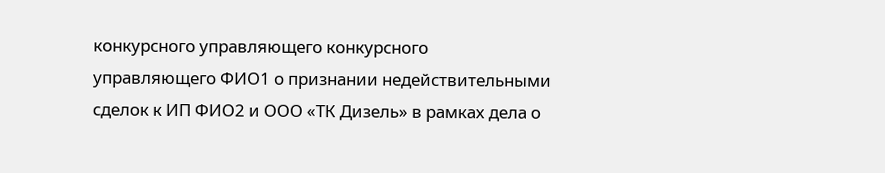конкурсного управляющего конкурсного управляющего ФИО1 о признании недействительными сделок к ИП ФИО2 и ООО «ТК Дизель» в рамках дела о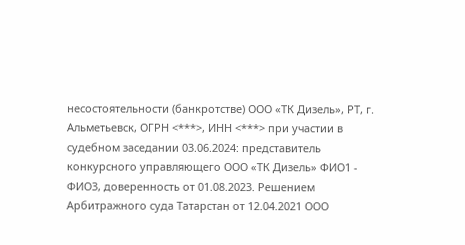несостоятельности (банкротстве) ООО «ТК Дизель», РТ, г. Альметьевск, ОГРН <***>, ИНН <***> при участии в судебном заседании 03.06.2024: представитель конкурсного управляющего ООО «ТК Дизель» ФИО1 - ФИО3, доверенность от 01.08.2023. Решением Арбитражного суда Татарстан от 12.04.2021 ООО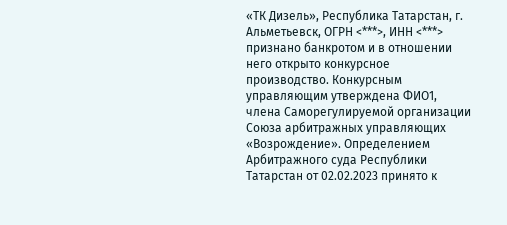«ТК Дизель», Республика Татарстан, г. Альметьевск, ОГРН <***>, ИНН <***> признано банкротом и в отношении него открыто конкурсное производство. Конкурсным управляющим утверждена ФИО1, члена Саморегулируемой организации Союза арбитражных управляющих «Возрождение». Определением Арбитражного суда Республики Татарстан от 02.02.2023 принято к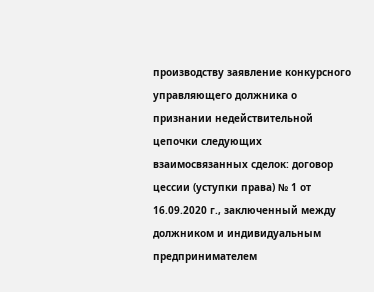производству заявление конкурсного управляющего должника о признании недействительной цепочки следующих взаимосвязанных сделок: договор цессии (уступки права) № 1 от 16.09.2020 г., заключенный между должником и индивидуальным предпринимателем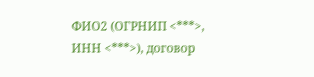ФИО2 (ОГРНИП <***>, ИНН <***>), договор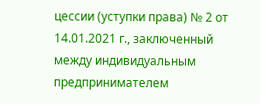цессии (уступки права) № 2 от 14.01.2021 г., заключенный между индивидуальным предпринимателем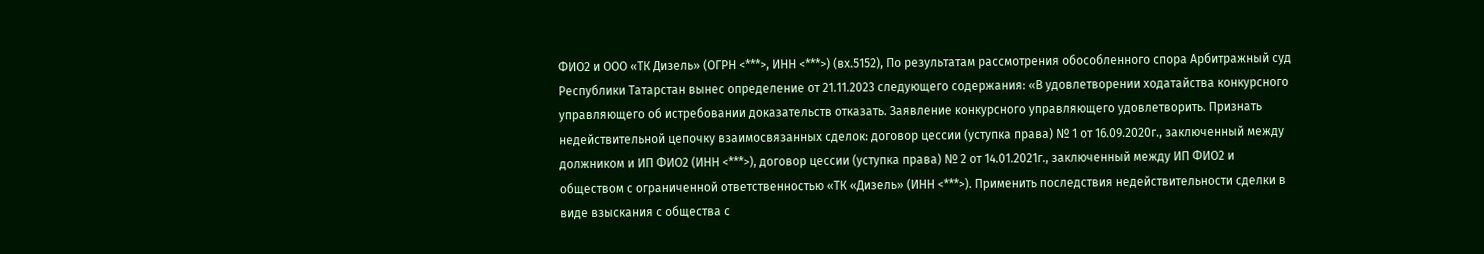ФИО2 и ООО «ТК Дизель» (ОГРН <***>, ИНН <***>) (вх.5152), По результатам рассмотрения обособленного спора Арбитражный суд Республики Татарстан вынес определение от 21.11.2023 следующего содержания: «В удовлетворении ходатайства конкурсного управляющего об истребовании доказательств отказать. Заявление конкурсного управляющего удовлетворить. Признать недействительной цепочку взаимосвязанных сделок: договор цессии (уступка права) № 1 от 16.09.2020г., заключенный между должником и ИП ФИО2 (ИНН <***>), договор цессии (уступка права) № 2 от 14.01.2021г., заключенный между ИП ФИО2 и обществом с ограниченной ответственностью «ТК «Дизель» (ИНН <***>). Применить последствия недействительности сделки в виде взыскания с общества с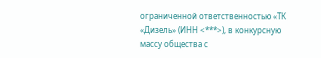ограниченной ответственностью «ТК «Дизель» (ИНН <***>), в конкурсную массу общества с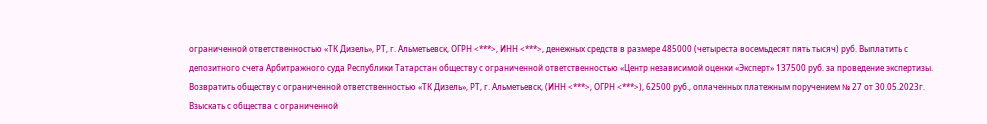ограниченной ответственностью «ТК Дизель», РТ, г. Альметьевск, ОГРН <***>, ИНН <***>, денежных средств в размере 485000 (четыреста восемьдесят пять тысяч) руб. Выплатить с депозитного счета Арбитражного суда Республики Татарстан обществу с ограниченной ответственностью «Центр независимой оценки «Эксперт» 137500 руб. за проведение экспертизы. Возвратить обществу с ограниченной ответственностью «ТК Дизель», РТ, г. Альметьевск, (ИНН <***>, ОГРН <***>), 62500 руб., оплаченных платежным поручением № 27 от 30.05.2023г. Взыскать с общества с ограниченной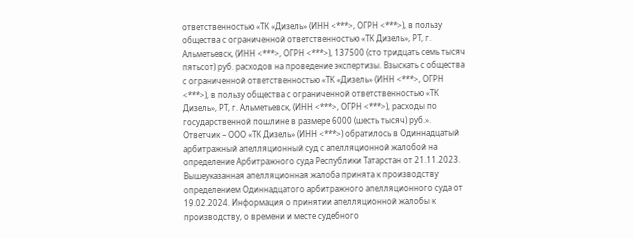ответственностью «ТК «Дизель» (ИНН <***>, ОГРН <***>), в пользу общества с ограниченной ответственностью «ТК Дизель», РТ, г. Альметьевск, (ИНН <***>, ОГРН <***>), 137500 (сто тридцать семь тысяч пятьсот) руб. расходов на проведение экспертизы. Взыскать с общества с ограниченной ответственностью «ТК «Дизель» (ИНН <***>, ОГРН <***>), в пользу общества с ограниченной ответственностью «ТК Дизель», РТ, г. Альметьевск, (ИНН <***>, ОГРН <***>), расходы по государственной пошлине в размере 6000 (шесть тысяч) руб.». Ответчик – ООО «ТК Дизель» (ИНН <***>) обратилось в Одиннадцатый арбитражный апелляционный суд с апелляционной жалобой на определение Арбитражного суда Республики Татарстан от 21.11.2023. Вышеуказанная апелляционная жалоба принята к производству определением Одиннадцатого арбитражного апелляционного суда от 19.02.2024. Информация о принятии апелляционной жалобы к производству, о времени и месте судебного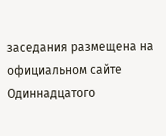заседания размещена на официальном сайте Одиннадцатого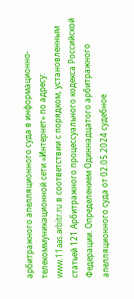арбитражного апелляционного суда в информационно-телекоммуникационной сети «Интернет» по адресу: www.11aas.arbitr.ru в соответствии с порядком, установленным статьей 121 Арбитражного процессуального кодекса Российской Федерации. Определением Одиннадцатого арбитражного апелляционного суда от 02.05.2024 судебное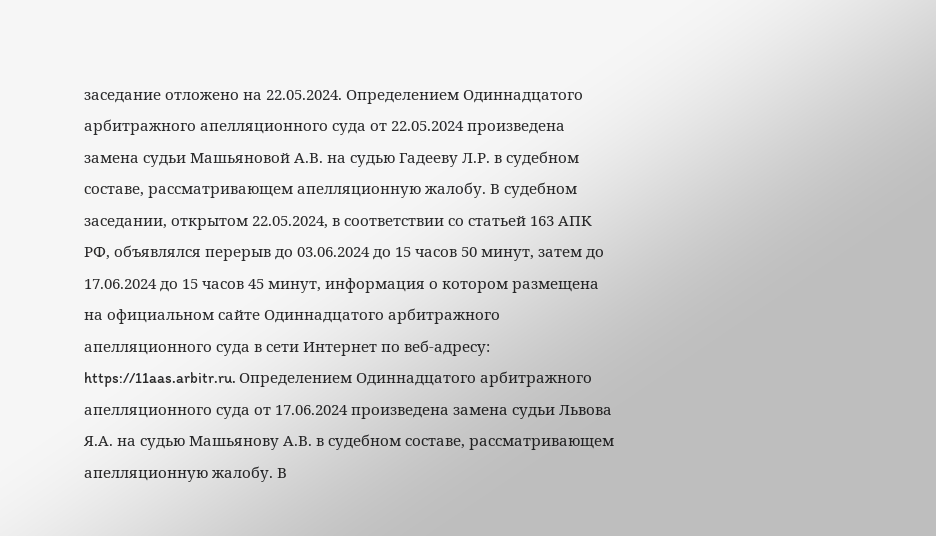заседание отложено на 22.05.2024. Определением Одиннадцатого арбитражного апелляционного суда от 22.05.2024 произведена замена судьи Машьяновой А.В. на судью Гадееву Л.Р. в судебном составе, рассматривающем апелляционную жалобу. В судебном заседании, открытом 22.05.2024, в соответствии со статьей 163 АПК РФ, объявлялся перерыв до 03.06.2024 до 15 часов 50 минут, затем до 17.06.2024 до 15 часов 45 минут, информация о котором размещена на официальном сайте Одиннадцатого арбитражного апелляционного суда в сети Интернет по веб-адресу: https://11aas.arbitr.ru. Определением Одиннадцатого арбитражного апелляционного суда от 17.06.2024 произведена замена судьи Львова Я.А. на судью Машьянову А.В. в судебном составе, рассматривающем апелляционную жалобу. В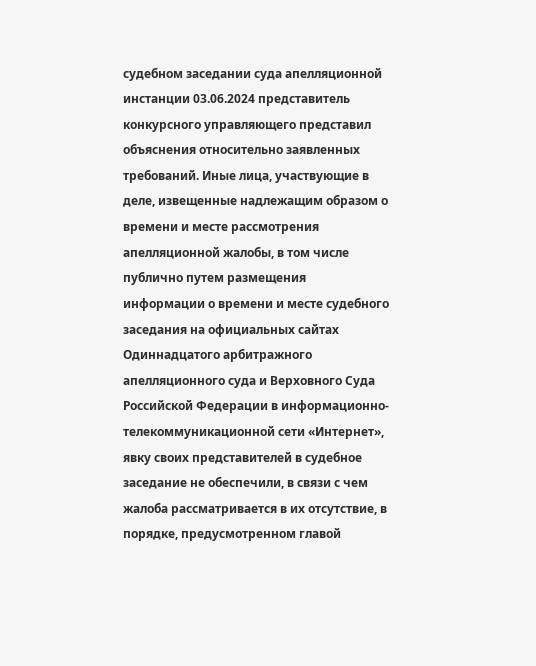судебном заседании суда апелляционной инстанции 03.06.2024 представитель конкурсного управляющего представил объяснения относительно заявленных требований. Иные лица, участвующие в деле, извещенные надлежащим образом о времени и месте рассмотрения апелляционной жалобы, в том числе публично путем размещения информации о времени и месте судебного заседания на официальных сайтах Одиннадцатого арбитражного апелляционного суда и Верховного Суда Российской Федерации в информационно-телекоммуникационной сети «Интернет», явку своих представителей в судебное заседание не обеспечили, в связи с чем жалоба рассматривается в их отсутствие, в порядке, предусмотренном главой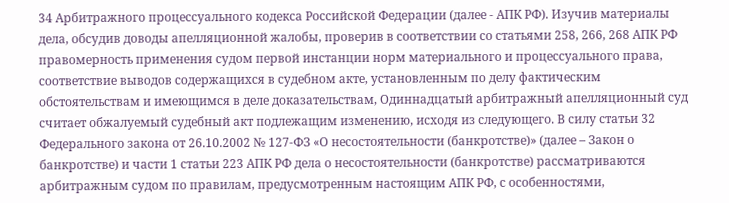34 Арбитражного процессуального кодекса Российской Федерации (далее - АПК РФ). Изучив материалы дела, обсудив доводы апелляционной жалобы, проверив в соответствии со статьями 258, 266, 268 АПК РФ правомерность применения судом первой инстанции норм материального и процессуального права, соответствие выводов содержащихся в судебном акте, установленным по делу фактическим обстоятельствам и имеющимся в деле доказательствам, Одиннадцатый арбитражный апелляционный суд считает обжалуемый судебный акт подлежащим изменению, исходя из следующего. В силу статьи 32 Федерального закона от 26.10.2002 № 127-ФЗ «О несостоятельности (банкротстве)» (далее – Закон о банкротстве) и части 1 статьи 223 АПК РФ дела о несостоятельности (банкротстве) рассматриваются арбитражным судом по правилам, предусмотренным настоящим АПК РФ, с особенностями,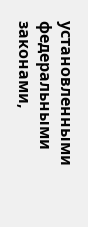установленными федеральными законами,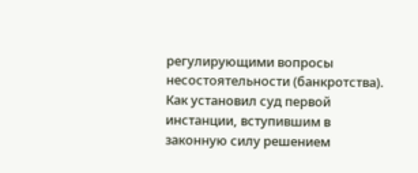регулирующими вопросы несостоятельности (банкротства). Как установил суд первой инстанции, вступившим в законную силу решением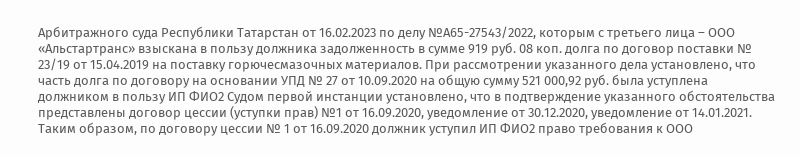Арбитражного суда Республики Татарстан от 16.02.2023 по делу №А65-27543/2022, которым с третьего лица – ООО «Альстартранс» взыскана в пользу должника задолженность в сумме 919 руб. 08 коп. долга по договор поставки № 23/19 от 15.04.2019 на поставку горючесмазочных материалов. При рассмотрении указанного дела установлено, что часть долга по договору на основании УПД № 27 от 10.09.2020 на общую сумму 521 000,92 руб. была уступлена должником в пользу ИП ФИО2 Судом первой инстанции установлено, что в подтверждение указанного обстоятельства представлены договор цессии (уступки прав) №1 от 16.09.2020, уведомление от 30.12.2020, уведомление от 14.01.2021. Таким образом, по договору цессии № 1 от 16.09.2020 должник уступил ИП ФИО2 право требования к ООО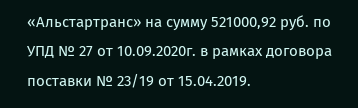«Альстартранс» на сумму 521000,92 руб. по УПД № 27 от 10.09.2020г. в рамках договора поставки № 23/19 от 15.04.2019.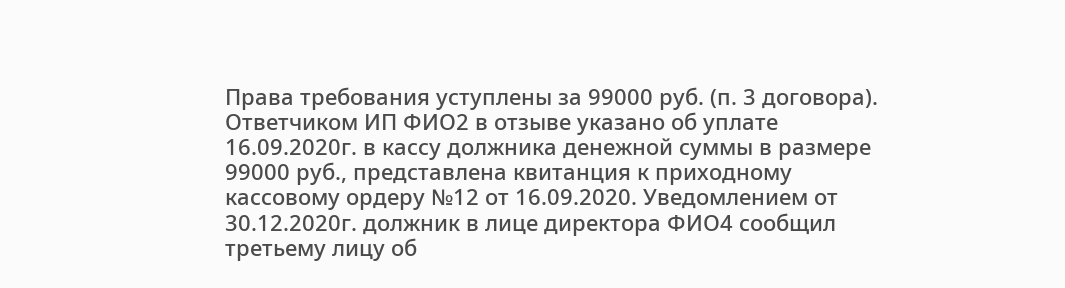Права требования уступлены за 99000 руб. (п. 3 договора). Ответчиком ИП ФИО2 в отзыве указано об уплате 16.09.2020г. в кассу должника денежной суммы в размере 99000 руб., представлена квитанция к приходному кассовому ордеру №12 от 16.09.2020. Уведомлением от 30.12.2020г. должник в лице директора ФИО4 сообщил третьему лицу об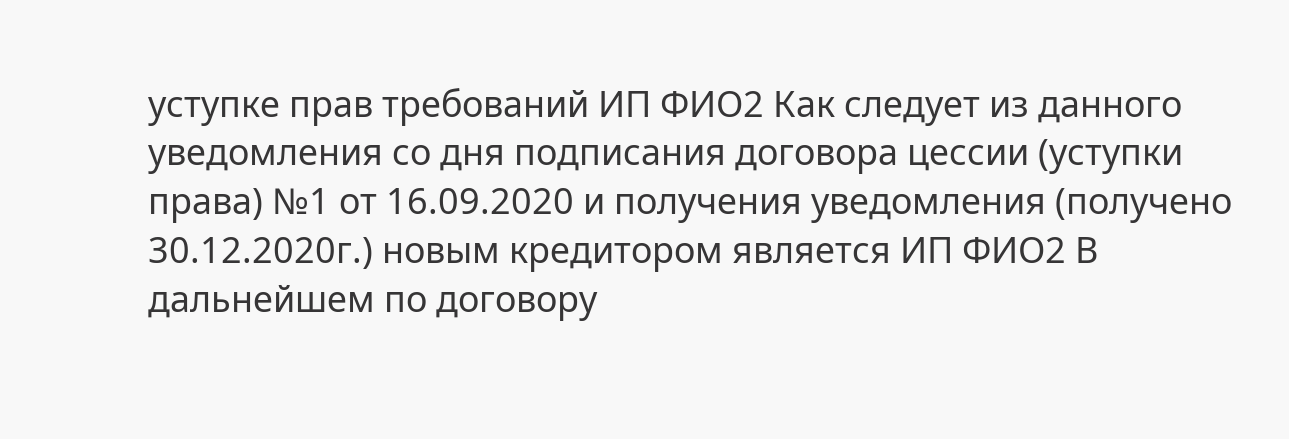уступке прав требований ИП ФИО2 Как следует из данного уведомления со дня подписания договора цессии (уступки права) №1 от 16.09.2020 и получения уведомления (получено 30.12.2020г.) новым кредитором является ИП ФИО2 В дальнейшем по договору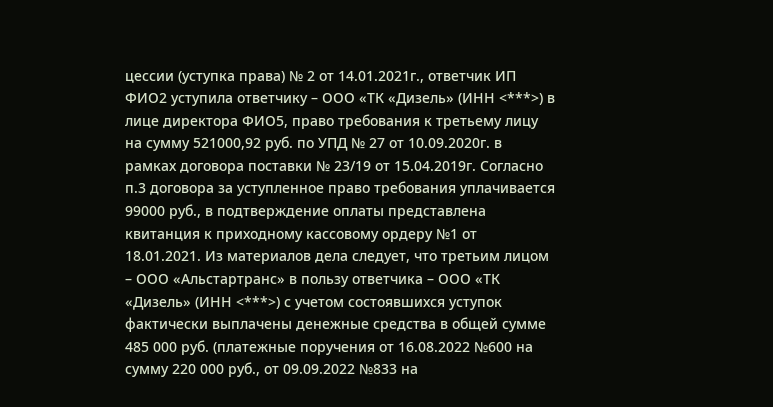цессии (уступка права) № 2 от 14.01.2021г., ответчик ИП ФИО2 уступила ответчику – ООО «ТК «Дизель» (ИНН <***>) в лице директора ФИО5, право требования к третьему лицу на сумму 521000,92 руб. по УПД № 27 от 10.09.2020г. в рамках договора поставки № 23/19 от 15.04.2019г. Согласно п.3 договора за уступленное право требования уплачивается 99000 руб., в подтверждение оплаты представлена квитанция к приходному кассовому ордеру №1 от 18.01.2021. Из материалов дела следует, что третьим лицом – ООО «Альстартранс» в пользу ответчика – ООО «ТК «Дизель» (ИНН <***>) с учетом состоявшихся уступок фактически выплачены денежные средства в общей сумме 485 000 руб. (платежные поручения от 16.08.2022 №600 на сумму 220 000 руб., от 09.09.2022 №833 на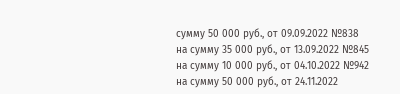сумму 50 000 руб., от 09.09.2022 №838 на сумму 35 000 руб., от 13.09.2022 №845 на сумму 10 000 руб., от 04.10.2022 №942 на сумму 50 000 руб., от 24.11.2022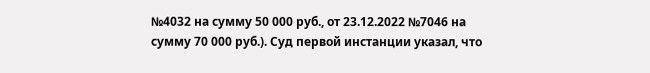№4032 на сумму 50 000 руб., от 23.12.2022 №7046 на сумму 70 000 руб.). Суд первой инстанции указал, что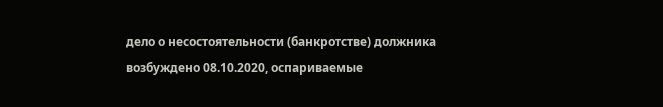дело о несостоятельности (банкротстве) должника возбуждено 08.10.2020, оспариваемые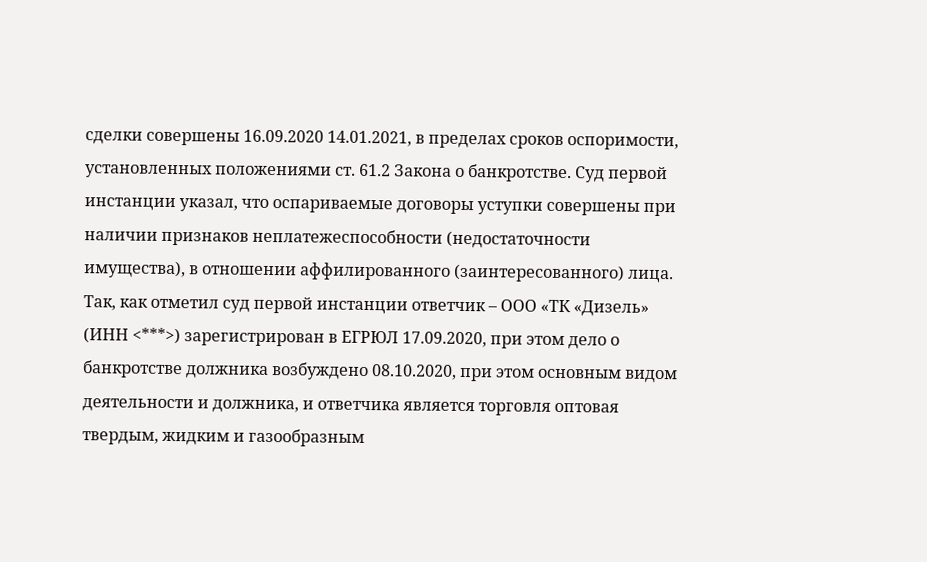сделки совершены 16.09.2020 14.01.2021, в пределах сроков оспоримости, установленных положениями ст. 61.2 Закона о банкротстве. Суд первой инстанции указал, что оспариваемые договоры уступки совершены при наличии признаков неплатежеспособности (недостаточности имущества), в отношении аффилированного (заинтересованного) лица. Так, как отметил суд первой инстанции ответчик – ООО «ТК «Дизель» (ИНН <***>) зарегистрирован в ЕГРЮЛ 17.09.2020, при этом дело о банкротстве должника возбуждено 08.10.2020, при этом основным видом деятельности и должника, и ответчика является торговля оптовая твердым, жидким и газообразным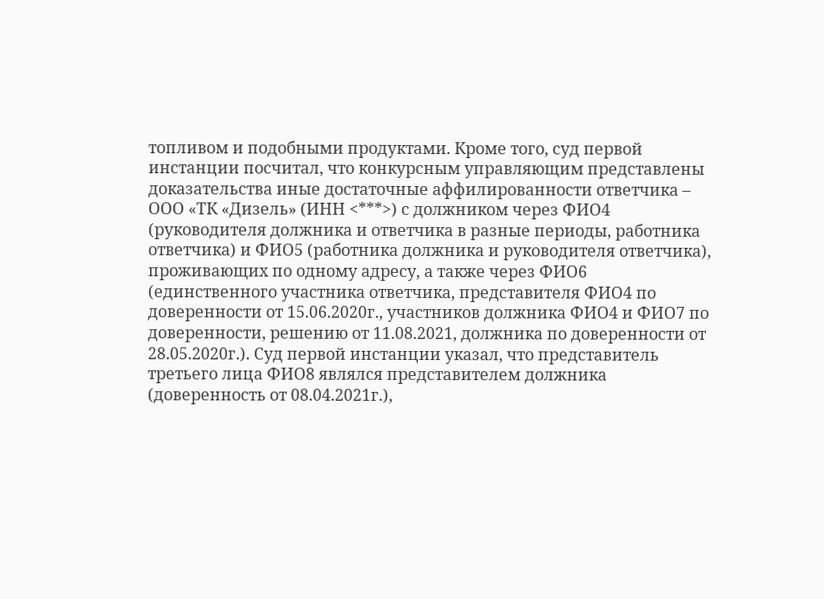топливом и подобными продуктами. Кроме того, суд первой инстанции посчитал, что конкурсным управляющим представлены доказательства иные достаточные аффилированности ответчика – ООО «ТК «Дизель» (ИНН <***>) с должником через ФИО4 (руководителя должника и ответчика в разные периоды, работника ответчика) и ФИО5 (работника должника и руководителя ответчика), проживающих по одному адресу, а также через ФИО6 (единственного участника ответчика, представителя ФИО4 по доверенности от 15.06.2020г., участников должника ФИО4 и ФИО7 по доверенности, решению от 11.08.2021, должника по доверенности от 28.05.2020г.). Суд первой инстанции указал, что представитель третьего лица ФИО8 являлся представителем должника (доверенность от 08.04.2021г.),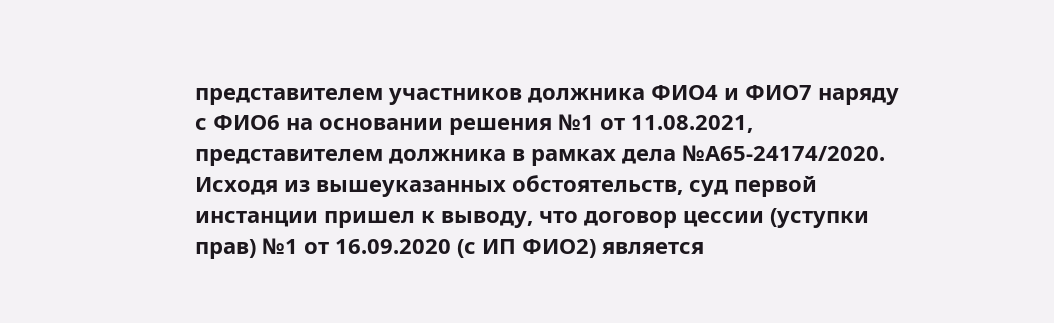представителем участников должника ФИО4 и ФИО7 наряду с ФИО6 на основании решения №1 от 11.08.2021, представителем должника в рамках дела №А65-24174/2020. Исходя из вышеуказанных обстоятельств, суд первой инстанции пришел к выводу, что договор цессии (уступки прав) №1 от 16.09.2020 (с ИП ФИО2) является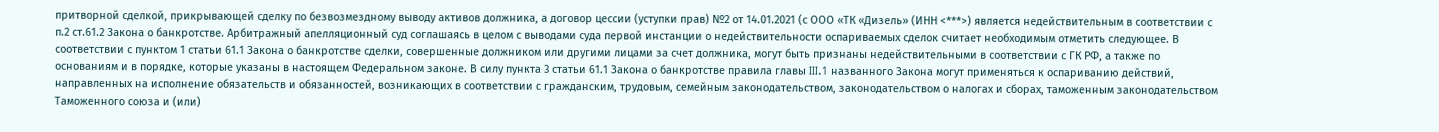притворной сделкой, прикрывающей сделку по безвозмездному выводу активов должника, а договор цессии (уступки прав) №2 от 14.01.2021 (с ООО «ТК «Дизель» (ИНН <***>) является недействительным в соответствии с п.2 ст.61.2 Закона о банкротстве. Арбитражный апелляционный суд соглашаясь в целом с выводами суда первой инстанции о недействительности оспариваемых сделок считает необходимым отметить следующее. В соответствии с пунктом 1 статьи 61.1 Закона о банкротстве сделки, совершенные должником или другими лицами за счет должника, могут быть признаны недействительными в соответствии с ГК РФ, а также по основаниям и в порядке, которые указаны в настоящем Федеральном законе. В силу пункта 3 статьи 61.1 Закона о банкротстве правила главы III.1 названного Закона могут применяться к оспариванию действий, направленных на исполнение обязательств и обязанностей, возникающих в соответствии с гражданским, трудовым, семейным законодательством, законодательством о налогах и сборах, таможенным законодательством Таможенного союза и (или)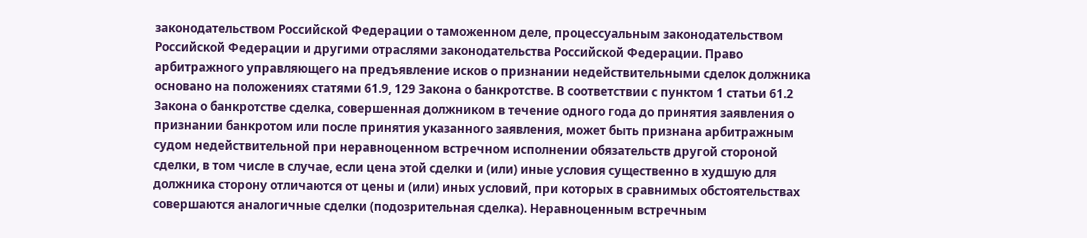законодательством Российской Федерации о таможенном деле, процессуальным законодательством Российской Федерации и другими отраслями законодательства Российской Федерации. Право арбитражного управляющего на предъявление исков о признании недействительными сделок должника основано на положениях статями 61.9, 129 Закона о банкротстве. В соответствии с пунктом 1 статьи 61.2 Закона о банкротстве сделка, совершенная должником в течение одного года до принятия заявления о признании банкротом или после принятия указанного заявления, может быть признана арбитражным судом недействительной при неравноценном встречном исполнении обязательств другой стороной сделки, в том числе в случае, если цена этой сделки и (или) иные условия существенно в худшую для должника сторону отличаются от цены и (или) иных условий, при которых в сравнимых обстоятельствах совершаются аналогичные сделки (подозрительная сделка). Неравноценным встречным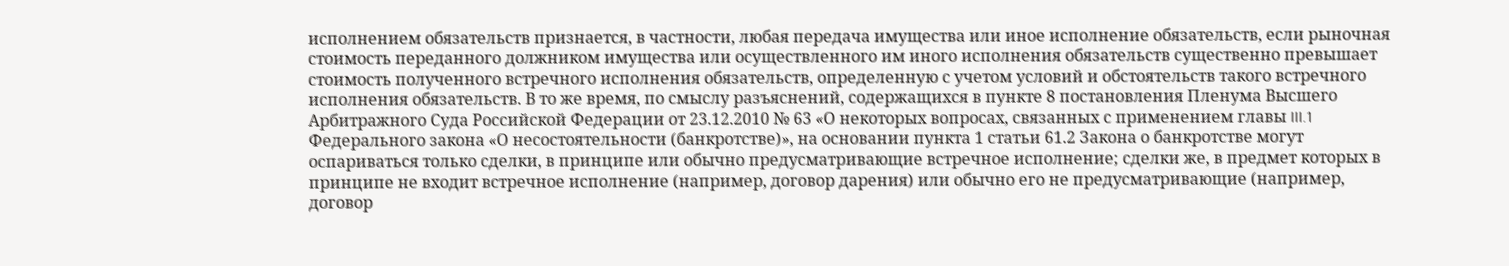исполнением обязательств признается, в частности, любая передача имущества или иное исполнение обязательств, если рыночная стоимость переданного должником имущества или осуществленного им иного исполнения обязательств существенно превышает стоимость полученного встречного исполнения обязательств, определенную с учетом условий и обстоятельств такого встречного исполнения обязательств. В то же время, по смыслу разъяснений, содержащихся в пункте 8 постановления Пленума Высшего Арбитражного Суда Российской Федерации от 23.12.2010 № 63 «О некоторых вопросах, связанных с применением главы III.1 Федерального закона «О несостоятельности (банкротстве)», на основании пункта 1 статьи 61.2 Закона о банкротстве могут оспариваться только сделки, в принципе или обычно предусматривающие встречное исполнение; сделки же, в предмет которых в принципе не входит встречное исполнение (например, договор дарения) или обычно его не предусматривающие (например, договор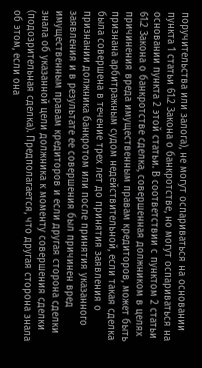поручительства или залога), не могут оспариваться на основании пункта 1 статьи 61.2 Закона о банкротстве, но могут оспариваться на основании пункта 2 этой статьи. В соответствии с пунктом 2 статьи 61.2 Закона о банкротстве сделка, совершенная должником в целях причинения вреда имущественным правам кредиторов, может быть признана арбитражным судом недействительной, если такая сделка была совершена в течение трех лет до принятия заявления о признании должника банкротом или после принятия указанного заявления и в результате ее совершения был причинен вред имущественным правам кредиторов и если другая сторона сделки знала об указанной цели должника к моменту совершения сделки (подозрительная сделка). Предполагается, что другая сторона знала об этом, если она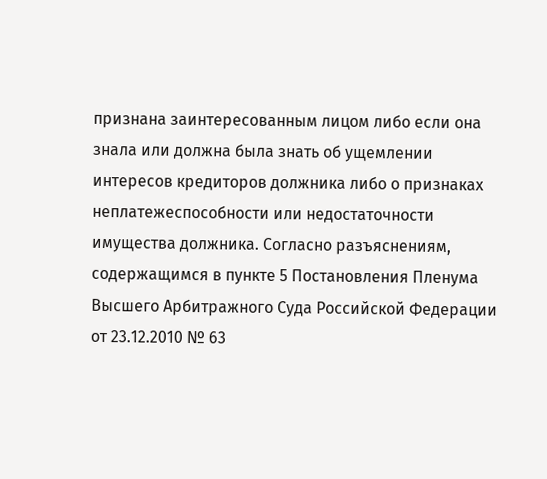признана заинтересованным лицом либо если она знала или должна была знать об ущемлении интересов кредиторов должника либо о признаках неплатежеспособности или недостаточности имущества должника. Согласно разъяснениям, содержащимся в пункте 5 Постановления Пленума Высшего Арбитражного Суда Российской Федерации от 23.12.2010 № 63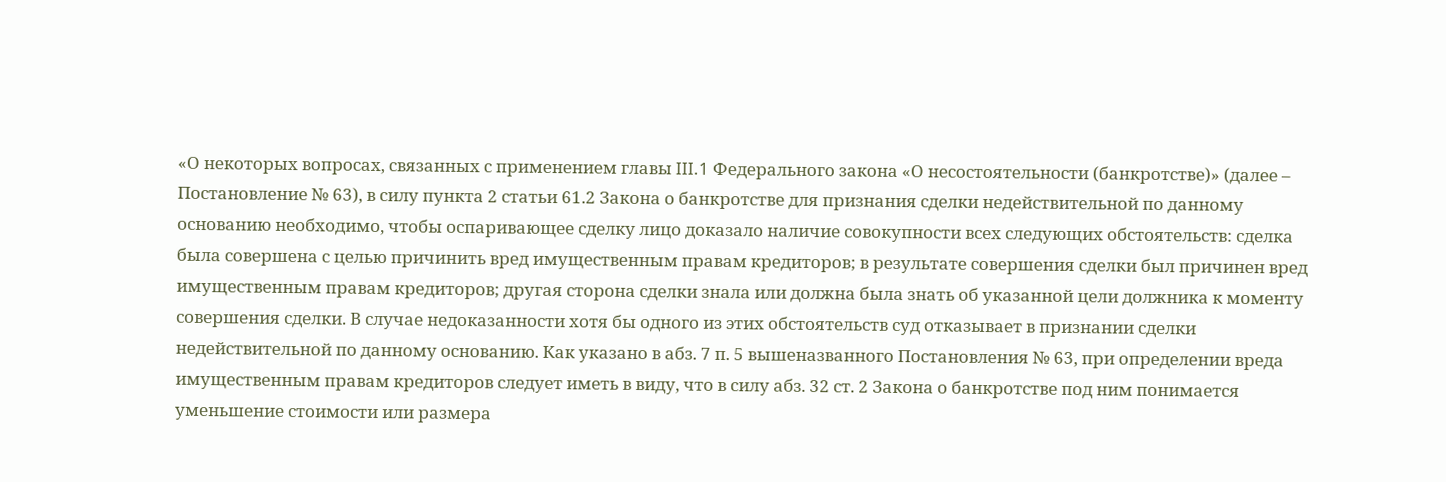«О некоторых вопросах, связанных с применением главы III.1 Федерального закона «О несостоятельности (банкротстве)» (далее – Постановление № 63), в силу пункта 2 статьи 61.2 Закона о банкротстве для признания сделки недействительной по данному основанию необходимо, чтобы оспаривающее сделку лицо доказало наличие совокупности всех следующих обстоятельств: сделка была совершена с целью причинить вред имущественным правам кредиторов; в результате совершения сделки был причинен вред имущественным правам кредиторов; другая сторона сделки знала или должна была знать об указанной цели должника к моменту совершения сделки. В случае недоказанности хотя бы одного из этих обстоятельств суд отказывает в признании сделки недействительной по данному основанию. Как указано в абз. 7 п. 5 вышеназванного Постановления № 63, при определении вреда имущественным правам кредиторов следует иметь в виду, что в силу абз. 32 ст. 2 Закона о банкротстве под ним понимается уменьшение стоимости или размера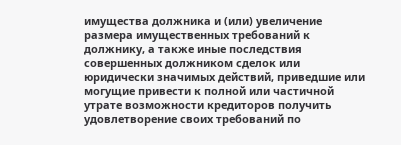имущества должника и (или) увеличение размера имущественных требований к должнику, а также иные последствия совершенных должником сделок или юридически значимых действий, приведшие или могущие привести к полной или частичной утрате возможности кредиторов получить удовлетворение своих требований по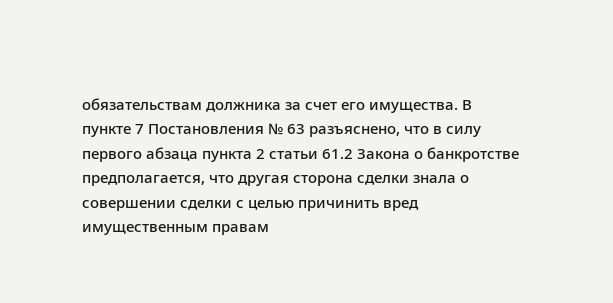обязательствам должника за счет его имущества. В пункте 7 Постановления № 63 разъяснено, что в силу первого абзаца пункта 2 статьи 61.2 Закона о банкротстве предполагается, что другая сторона сделки знала о совершении сделки с целью причинить вред имущественным правам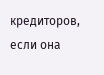кредиторов, если она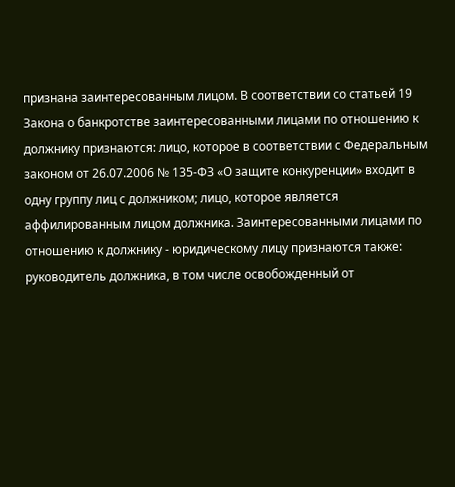признана заинтересованным лицом. В соответствии со статьей 19 Закона о банкротстве заинтересованными лицами по отношению к должнику признаются: лицо, которое в соответствии с Федеральным законом от 26.07.2006 № 135-ФЗ «О защите конкуренции» входит в одну группу лиц с должником; лицо, которое является аффилированным лицом должника. Заинтересованными лицами по отношению к должнику - юридическому лицу признаются также: руководитель должника, в том числе освобожденный от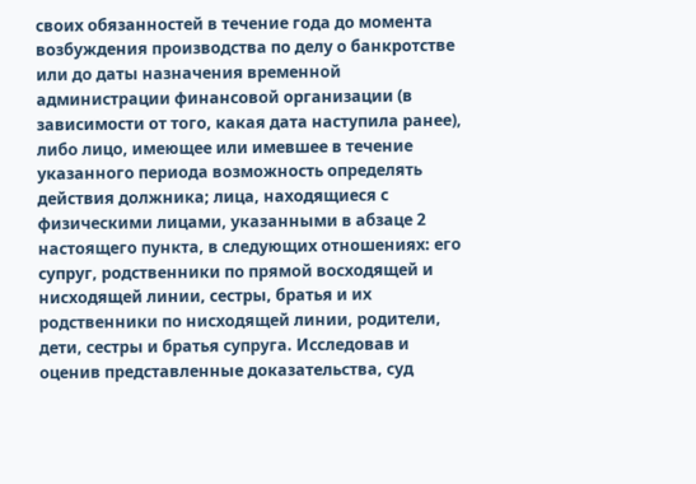своих обязанностей в течение года до момента возбуждения производства по делу о банкротстве или до даты назначения временной администрации финансовой организации (в зависимости от того, какая дата наступила ранее), либо лицо, имеющее или имевшее в течение указанного периода возможность определять действия должника; лица, находящиеся с физическими лицами, указанными в абзаце 2 настоящего пункта, в следующих отношениях: его супруг, родственники по прямой восходящей и нисходящей линии, сестры, братья и их родственники по нисходящей линии, родители, дети, сестры и братья супруга. Исследовав и оценив представленные доказательства, суд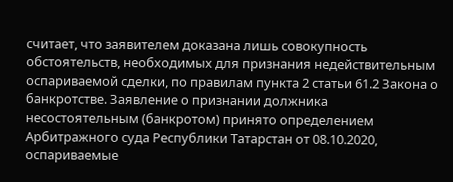считает, что заявителем доказана лишь совокупность обстоятельств, необходимых для признания недействительным оспариваемой сделки, по правилам пункта 2 статьи 61.2 Закона о банкротстве. Заявление о признании должника несостоятельным (банкротом) принято определением Арбитражного суда Республики Татарстан от 08.10.2020, оспариваемые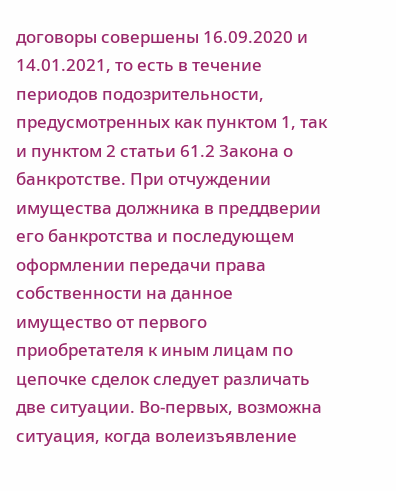договоры совершены 16.09.2020 и 14.01.2021, то есть в течение периодов подозрительности, предусмотренных как пунктом 1, так и пунктом 2 статьи 61.2 Закона о банкротстве. При отчуждении имущества должника в преддверии его банкротства и последующем оформлении передачи права собственности на данное имущество от первого приобретателя к иным лицам по цепочке сделок следует различать две ситуации. Во-первых, возможна ситуация, когда волеизъявление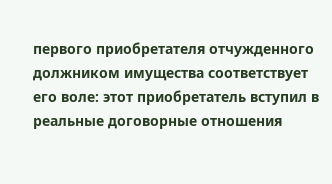первого приобретателя отчужденного должником имущества соответствует его воле: этот приобретатель вступил в реальные договорные отношения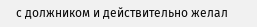с должником и действительно желал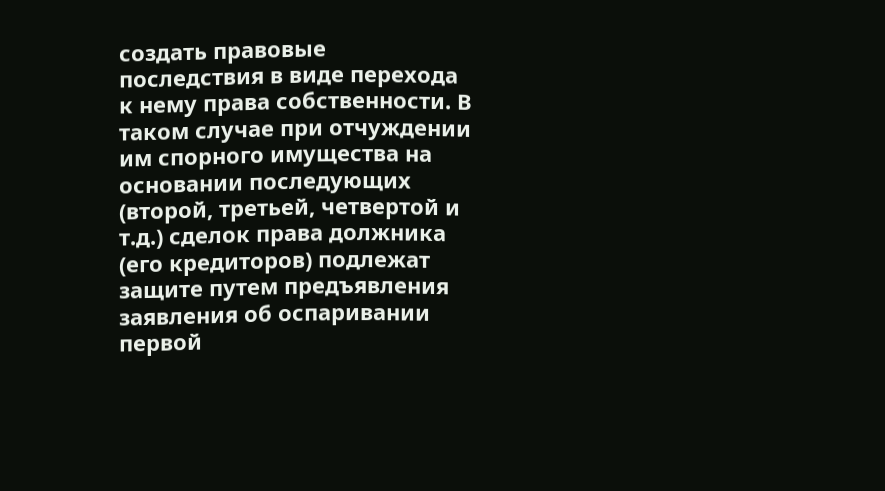создать правовые последствия в виде перехода к нему права собственности. В таком случае при отчуждении им спорного имущества на основании последующих (второй, третьей, четвертой и т.д.) сделок права должника (его кредиторов) подлежат защите путем предъявления заявления об оспаривании первой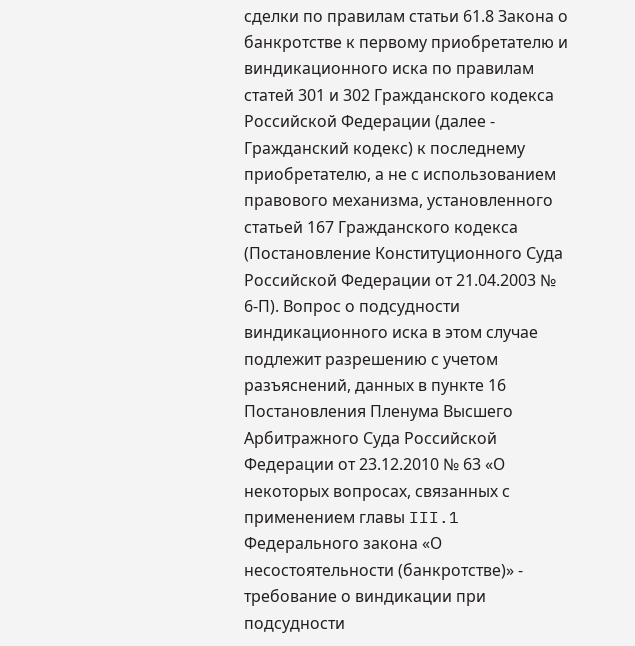сделки по правилам статьи 61.8 Закона о банкротстве к первому приобретателю и виндикационного иска по правилам статей 301 и 302 Гражданского кодекса Российской Федерации (далее - Гражданский кодекс) к последнему приобретателю, а не с использованием правового механизма, установленного статьей 167 Гражданского кодекса (Постановление Конституционного Суда Российской Федерации от 21.04.2003 № 6-П). Вопрос о подсудности виндикационного иска в этом случае подлежит разрешению с учетом разъяснений, данных в пункте 16 Постановления Пленума Высшего Арбитражного Суда Российской Федерации от 23.12.2010 № 63 «О некоторых вопросах, связанных с применением главы III.1 Федерального закона «О несостоятельности (банкротстве)» - требование о виндикации при подсудности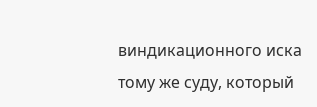виндикационного иска тому же суду, который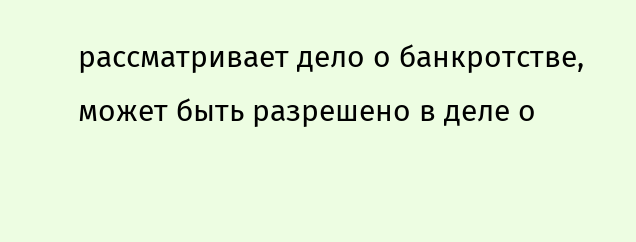рассматривает дело о банкротстве, может быть разрешено в деле о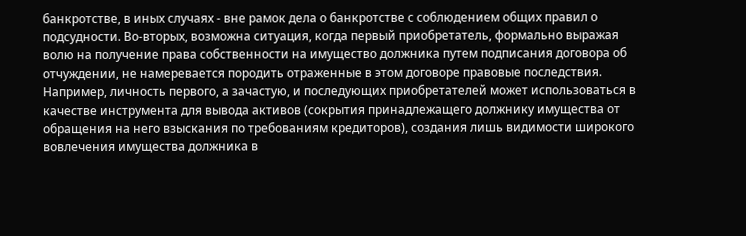банкротстве, в иных случаях - вне рамок дела о банкротстве с соблюдением общих правил о подсудности. Во-вторых, возможна ситуация, когда первый приобретатель, формально выражая волю на получение права собственности на имущество должника путем подписания договора об отчуждении, не намеревается породить отраженные в этом договоре правовые последствия. Например, личность первого, а зачастую, и последующих приобретателей может использоваться в качестве инструмента для вывода активов (сокрытия принадлежащего должнику имущества от обращения на него взыскания по требованиям кредиторов), создания лишь видимости широкого вовлечения имущества должника в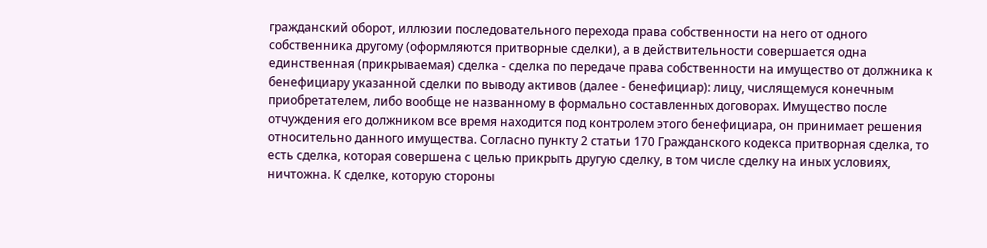гражданский оборот, иллюзии последовательного перехода права собственности на него от одного собственника другому (оформляются притворные сделки), а в действительности совершается одна единственная (прикрываемая) сделка - сделка по передаче права собственности на имущество от должника к бенефициару указанной сделки по выводу активов (далее - бенефициар): лицу, числящемуся конечным приобретателем, либо вообще не названному в формально составленных договорах. Имущество после отчуждения его должником все время находится под контролем этого бенефициара, он принимает решения относительно данного имущества. Согласно пункту 2 статьи 170 Гражданского кодекса притворная сделка, то есть сделка, которая совершена с целью прикрыть другую сделку, в том числе сделку на иных условиях, ничтожна. К сделке, которую стороны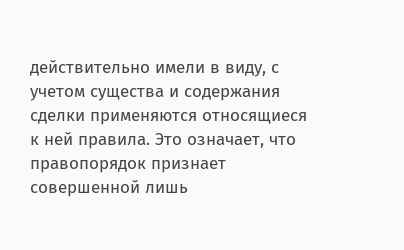действительно имели в виду, с учетом существа и содержания сделки применяются относящиеся к ней правила. Это означает, что правопорядок признает совершенной лишь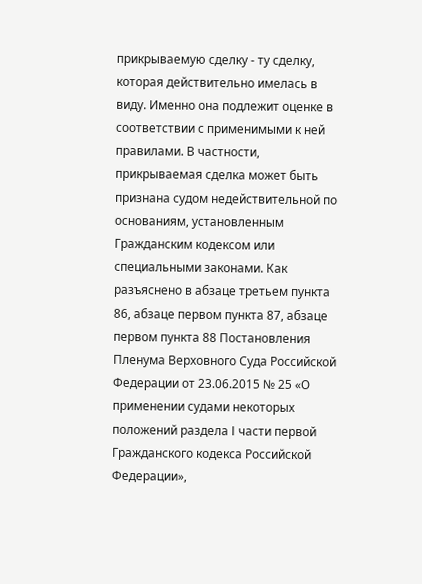прикрываемую сделку - ту сделку, которая действительно имелась в виду. Именно она подлежит оценке в соответствии с применимыми к ней правилами. В частности, прикрываемая сделка может быть признана судом недействительной по основаниям, установленным Гражданским кодексом или специальными законами. Как разъяснено в абзаце третьем пункта 86, абзаце первом пункта 87, абзаце первом пункта 88 Постановления Пленума Верховного Суда Российской Федерации от 23.06.2015 № 25 «О применении судами некоторых положений раздела I части первой Гражданского кодекса Российской Федерации»,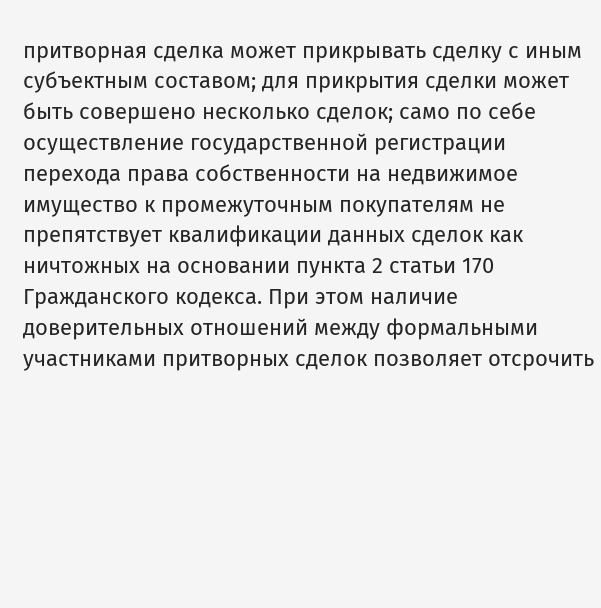притворная сделка может прикрывать сделку с иным субъектным составом; для прикрытия сделки может быть совершено несколько сделок; само по себе осуществление государственной регистрации перехода права собственности на недвижимое имущество к промежуточным покупателям не препятствует квалификации данных сделок как ничтожных на основании пункта 2 статьи 170 Гражданского кодекса. При этом наличие доверительных отношений между формальными участниками притворных сделок позволяет отсрочить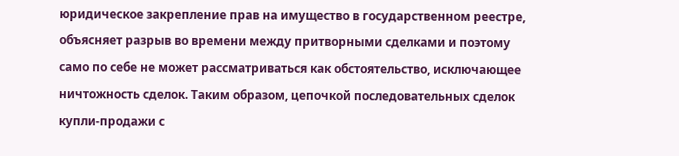юридическое закрепление прав на имущество в государственном реестре, объясняет разрыв во времени между притворными сделками и поэтому само по себе не может рассматриваться как обстоятельство, исключающее ничтожность сделок. Таким образом, цепочкой последовательных сделок купли-продажи с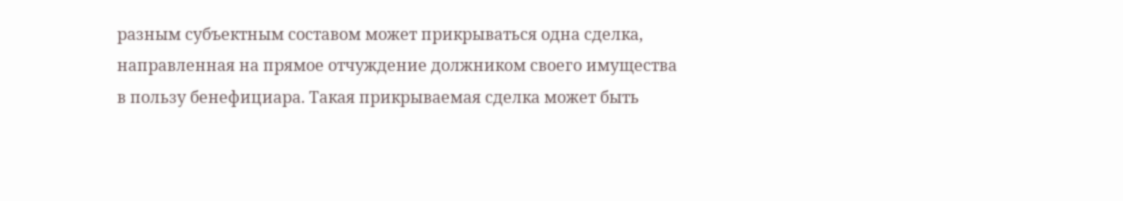разным субъектным составом может прикрываться одна сделка, направленная на прямое отчуждение должником своего имущества в пользу бенефициара. Такая прикрываемая сделка может быть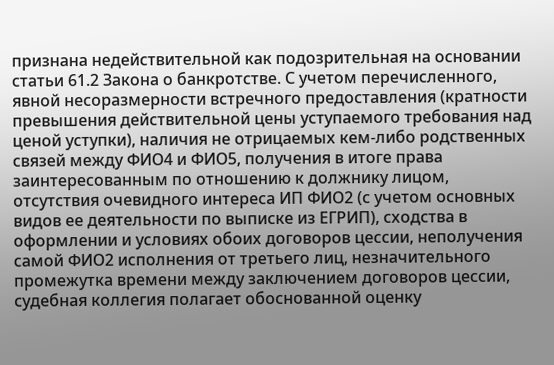признана недействительной как подозрительная на основании статьи 61.2 Закона о банкротстве. С учетом перечисленного, явной несоразмерности встречного предоставления (кратности превышения действительной цены уступаемого требования над ценой уступки), наличия не отрицаемых кем-либо родственных связей между ФИО4 и ФИО5, получения в итоге права заинтересованным по отношению к должнику лицом, отсутствия очевидного интереса ИП ФИО2 (с учетом основных видов ее деятельности по выписке из ЕГРИП), сходства в оформлении и условиях обоих договоров цессии, неполучения самой ФИО2 исполнения от третьего лиц, незначительного промежутка времени между заключением договоров цессии, судебная коллегия полагает обоснованной оценку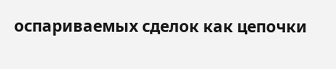оспариваемых сделок как цепочки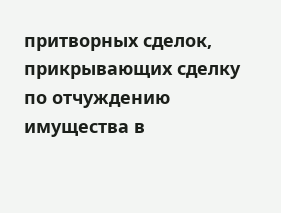притворных сделок, прикрывающих сделку по отчуждению имущества в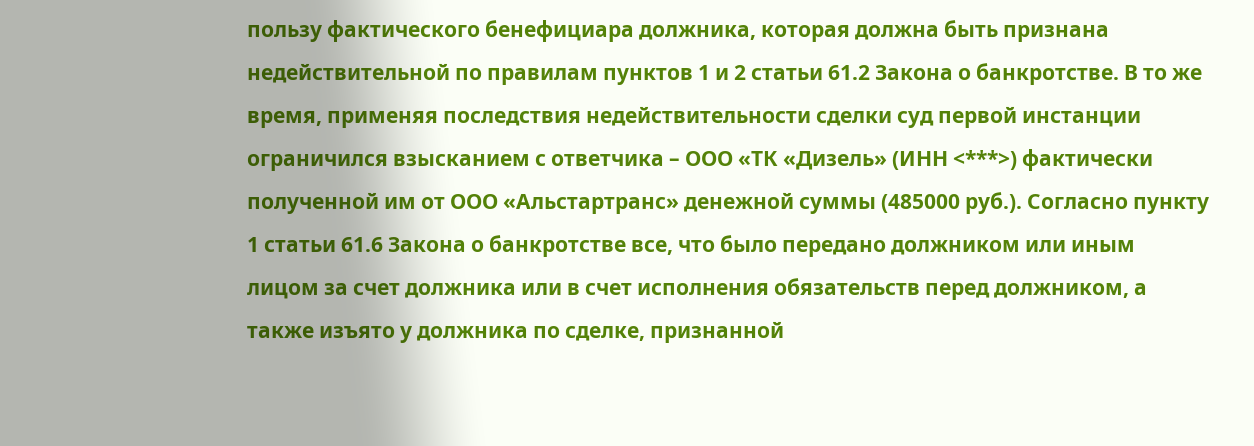пользу фактического бенефициара должника, которая должна быть признана недействительной по правилам пунктов 1 и 2 статьи 61.2 Закона о банкротстве. В то же время, применяя последствия недействительности сделки суд первой инстанции ограничился взысканием с ответчика – ООО «ТК «Дизель» (ИНН <***>) фактически полученной им от ООО «Альстартранс» денежной суммы (485000 руб.). Согласно пункту 1 статьи 61.6 Закона о банкротстве все, что было передано должником или иным лицом за счет должника или в счет исполнения обязательств перед должником, а также изъято у должника по сделке, признанной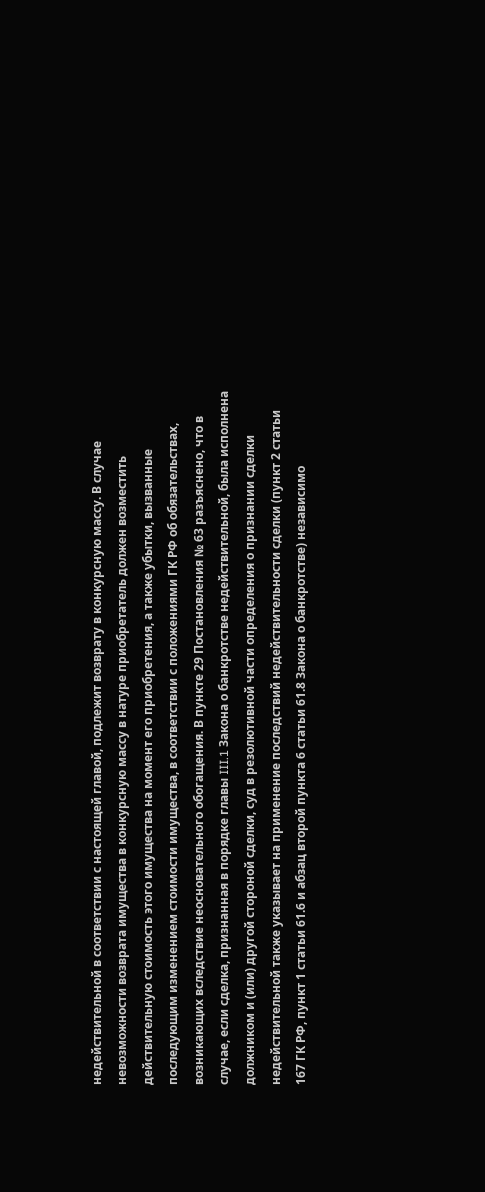недействительной в соответствии с настоящей главой, подлежит возврату в конкурсную массу. В случае невозможности возврата имущества в конкурсную массу в натуре приобретатель должен возместить действительную стоимость этого имущества на момент его приобретения, а также убытки, вызванные последующим изменением стоимости имущества, в соответствии с положениями ГК РФ об обязательствах, возникающих вследствие неосновательного обогащения. В пункте 29 Постановления № 63 разъяснено, что в случае, если сделка, признанная в порядке главы III.1 Закона о банкротстве недействительной, была исполнена должником и (или) другой стороной сделки, суд в резолютивной части определения о признании сделки недействительной также указывает на применение последствий недействительности сделки (пункт 2 статьи 167 ГК РФ, пункт 1 статьи 61.6 и абзац второй пункта 6 статьи 61.8 Закона о банкротстве) независимо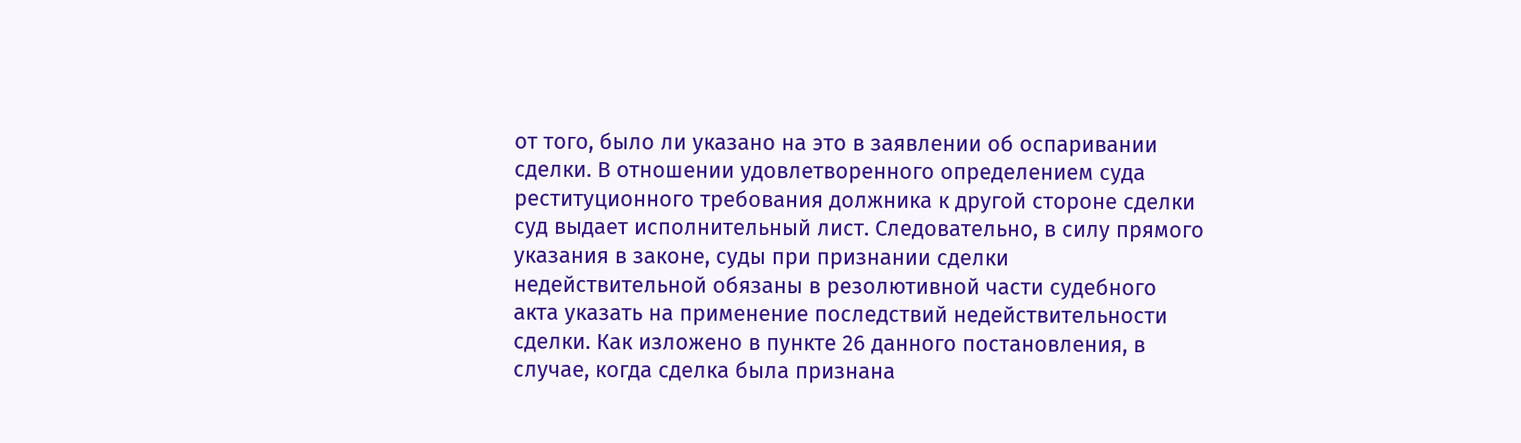от того, было ли указано на это в заявлении об оспаривании сделки. В отношении удовлетворенного определением суда реституционного требования должника к другой стороне сделки суд выдает исполнительный лист. Следовательно, в силу прямого указания в законе, суды при признании сделки недействительной обязаны в резолютивной части судебного акта указать на применение последствий недействительности сделки. Как изложено в пункте 26 данного постановления, в случае, когда сделка была признана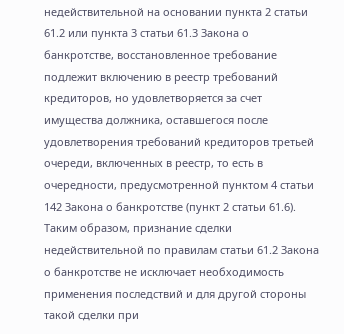недействительной на основании пункта 2 статьи 61.2 или пункта 3 статьи 61.3 Закона о банкротстве, восстановленное требование подлежит включению в реестр требований кредиторов, но удовлетворяется за счет имущества должника, оставшегося после удовлетворения требований кредиторов третьей очереди, включенных в реестр, то есть в очередности, предусмотренной пунктом 4 статьи 142 Закона о банкротстве (пункт 2 статьи 61.6). Таким образом, признание сделки недействительной по правилам статьи 61.2 Закона о банкротстве не исключает необходимость применения последствий и для другой стороны такой сделки при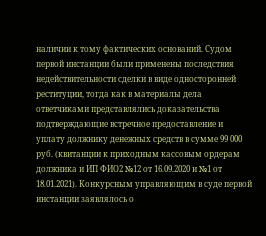наличии к тому фактических оснований. Судом первой инстанции были применены последствия недействительности сделки в виде односторонней реституции, тогда как в материалы дела ответчиками представлялись доказательства подтверждающие встречное предоставление и уплату должнику денежных средств в сумме 99 000 руб. (квитанции к приходным кассовым ордерам должника и ИП ФИО2 №12 от 16.09.2020 и №1 от 18.01.2021). Конкурсным управляющим в суде первой инстанции заявлялось о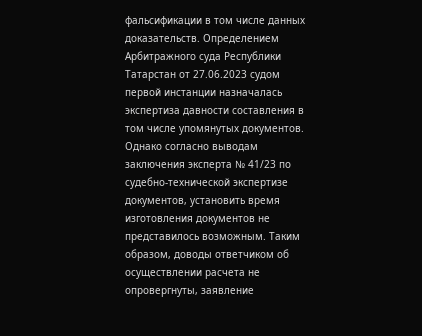фальсификации в том числе данных доказательств. Определением Арбитражного суда Республики Татарстан от 27.06.2023 судом первой инстанции назначалась экспертиза давности составления в том числе упомянутых документов. Однако согласно выводам заключения эксперта № 41/23 по судебно-технической экспертизе документов, установить время изготовления документов не представилось возможным. Таким образом, доводы ответчиком об осуществлении расчета не опровергнуты, заявление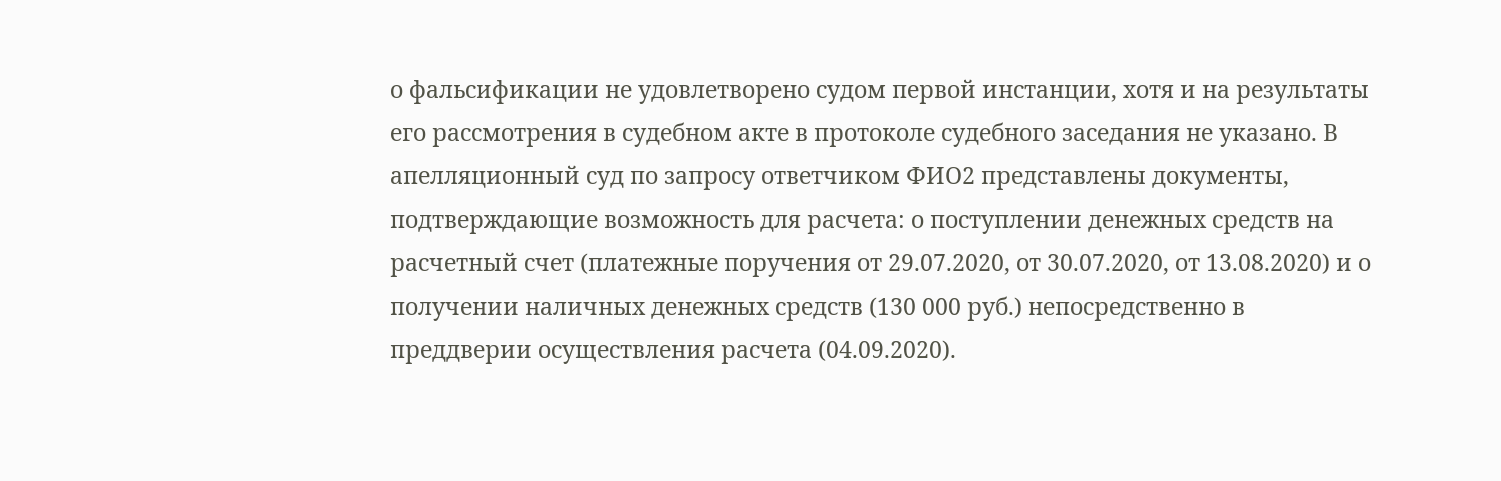о фальсификации не удовлетворено судом первой инстанции, хотя и на результаты его рассмотрения в судебном акте в протоколе судебного заседания не указано. В апелляционный суд по запросу ответчиком ФИО2 представлены документы, подтверждающие возможность для расчета: о поступлении денежных средств на расчетный счет (платежные поручения от 29.07.2020, от 30.07.2020, от 13.08.2020) и о получении наличных денежных средств (130 000 руб.) непосредственно в преддверии осуществления расчета (04.09.2020).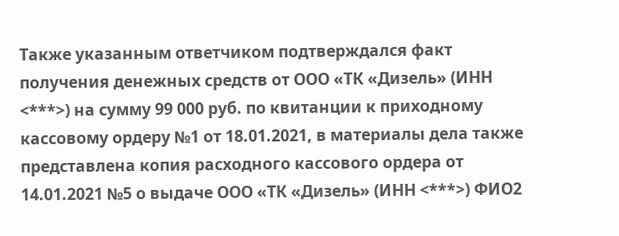Также указанным ответчиком подтверждался факт получения денежных средств от ООО «ТК «Дизель» (ИНН <***>) на сумму 99 000 руб. по квитанции к приходному кассовому ордеру №1 от 18.01.2021, в материалы дела также представлена копия расходного кассового ордера от 14.01.2021 №5 о выдаче ООО «ТК «Дизель» (ИНН <***>) ФИО2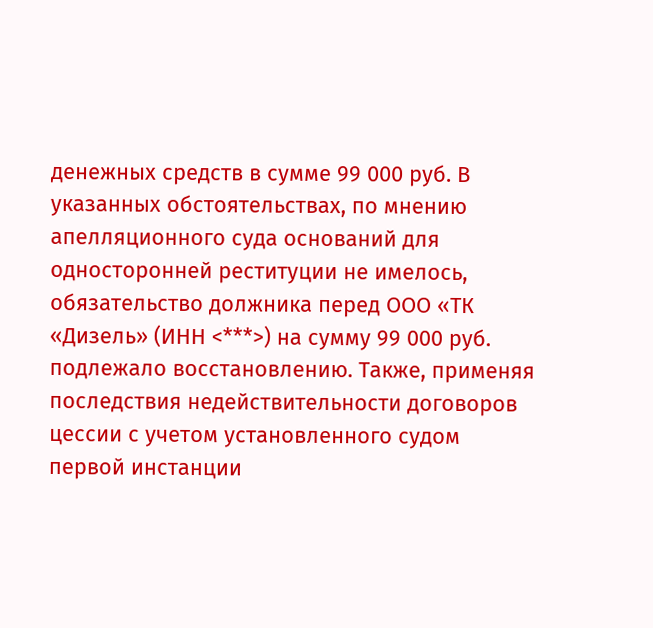денежных средств в сумме 99 000 руб. В указанных обстоятельствах, по мнению апелляционного суда оснований для односторонней реституции не имелось, обязательство должника перед ООО «ТК «Дизель» (ИНН <***>) на сумму 99 000 руб. подлежало восстановлению. Также, применяя последствия недействительности договоров цессии с учетом установленного судом первой инстанции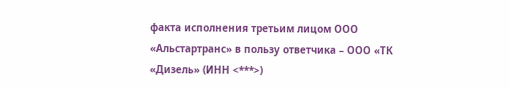факта исполнения третьим лицом ООО «Альстартранс» в пользу ответчика – ООО «ТК «Дизель» (ИНН <***>)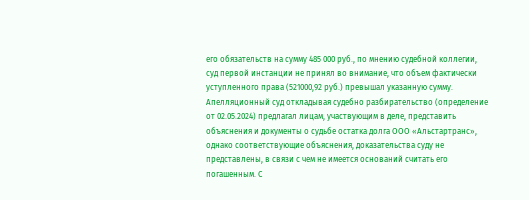его обязательств на сумму 485 000 руб., по мнению судебной коллегии, суд первой инстанции не принял во внимание, что объем фактически уступленного права (521000,92 руб.) превышал указанную сумму. Апелляционный суд откладывая судебно разбирательство (определение от 02.05.2024) предлагал лицам, участвующим в деле, представить объяснения и документы о судьбе остатка долга ООО «Альстартранс», однако соответствующие объяснения, доказательства суду не представлены, в связи с чем не имеется оснований считать его погашенным. С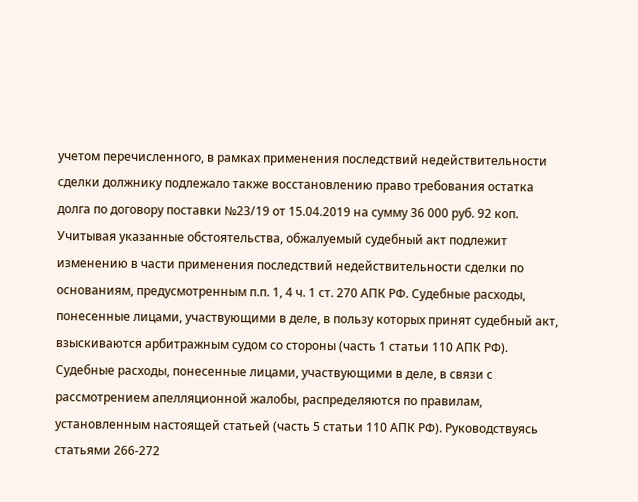учетом перечисленного, в рамках применения последствий недействительности сделки должнику подлежало также восстановлению право требования остатка долга по договору поставки №23/19 от 15.04.2019 на сумму 36 000 руб. 92 коп. Учитывая указанные обстоятельства, обжалуемый судебный акт подлежит изменению в части применения последствий недействительности сделки по основаниям, предусмотренным п.п. 1, 4 ч. 1 ст. 270 АПК РФ. Судебные расходы, понесенные лицами, участвующими в деле, в пользу которых принят судебный акт, взыскиваются арбитражным судом со стороны (часть 1 статьи 110 АПК РФ). Судебные расходы, понесенные лицами, участвующими в деле, в связи с рассмотрением апелляционной жалобы, распределяются по правилам, установленным настоящей статьей (часть 5 статьи 110 АПК РФ). Руководствуясь статьями 266-272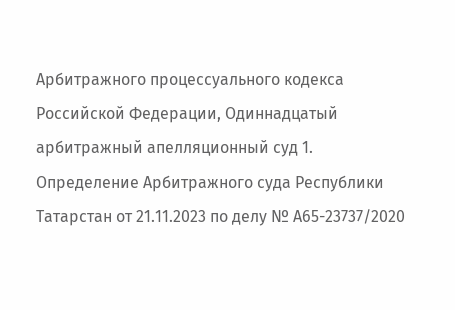Арбитражного процессуального кодекса Российской Федерации, Одиннадцатый арбитражный апелляционный суд 1. Определение Арбитражного суда Республики Татарстан от 21.11.2023 по делу № А65-23737/2020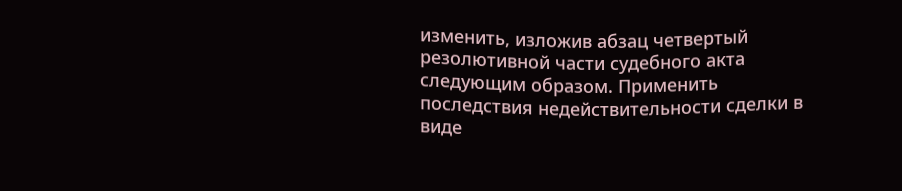изменить, изложив абзац четвертый резолютивной части судебного акта следующим образом. Применить последствия недействительности сделки в виде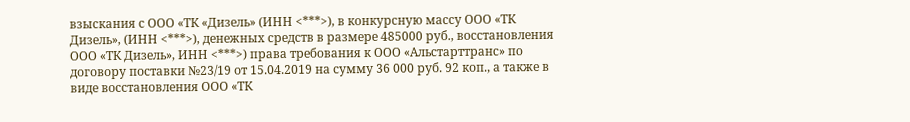взыскания с ООО «ТК «Дизель» (ИНН <***>), в конкурсную массу ООО «ТК Дизель», (ИНН <***>), денежных средств в размере 485000 руб., восстановления ООО «ТК Дизель», ИНН <***>) права требования к ООО «Альстарттранс» по договору поставки №23/19 от 15.04.2019 на сумму 36 000 руб. 92 коп., а также в виде восстановления ООО «ТК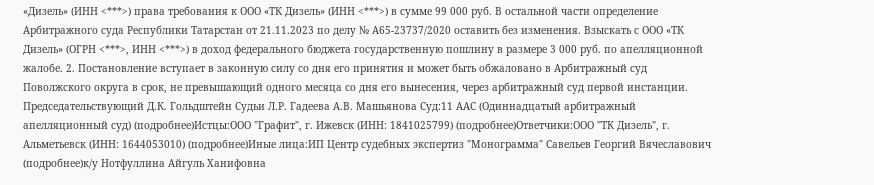«Дизель» (ИНН <***>) права требования к ООО «ТК Дизель» (ИНН <***>) в сумме 99 000 руб. В остальной части определение Арбитражного суда Республики Татарстан от 21.11.2023 по делу № А65-23737/2020 оставить без изменения. Взыскать с ООО «ТК Дизель» (ОГРН <***>, ИНН <***>) в доход федерального бюджета государственную пошлину в размере 3 000 руб. по апелляционной жалобе. 2. Постановление вступает в законную силу со дня его принятия и может быть обжаловано в Арбитражный суд Поволжского округа в срок, не превышающий одного месяца со дня его вынесения, через арбитражный суд первой инстанции. Председательствующий Д.К. Гольдштейн Судьи Л.Р. Гадеева А.В. Машьянова Суд:11 ААС (Одиннадцатый арбитражный апелляционный суд) (подробнее)Истцы:ООО "Графит", г. Ижевск (ИНН: 1841025799) (подробнее)Ответчики:ООО "ТК Дизель", г. Альметьевск (ИНН: 1644053010) (подробнее)Иные лица:ИП Центр судебных экспертиз "Монограмма" Савельев Георгий Вячеславович (подробнее)к/у Нотфуллина Айгуль Ханифовна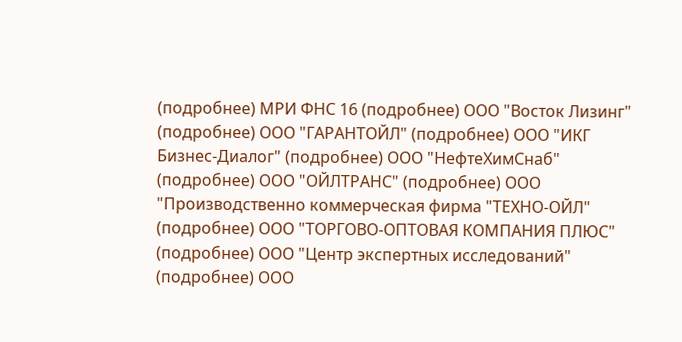(подробнее) МРИ ФНС 16 (подробнее) ООО "Восток Лизинг" (подробнее) ООО "ГАРАНТОЙЛ" (подробнее) ООО "ИКГ Бизнес-Диалог" (подробнее) ООО "НефтеХимСнаб" (подробнее) ООО "ОЙЛТРАНС" (подробнее) ООО "Производственно коммерческая фирма "ТЕХНО-ОЙЛ" (подробнее) ООО "ТОРГОВО-ОПТОВАЯ КОМПАНИЯ ПЛЮС" (подробнее) ООО "Центр экспертных исследований" (подробнее) ООО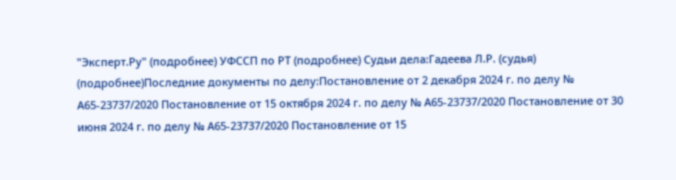"Эксперт.Ру" (подробнее) УФССП по РТ (подробнее) Судьи дела:Гадеева Л.Р. (судья) (подробнее)Последние документы по делу:Постановление от 2 декабря 2024 г. по делу № А65-23737/2020 Постановление от 15 октября 2024 г. по делу № А65-23737/2020 Постановление от 30 июня 2024 г. по делу № А65-23737/2020 Постановление от 15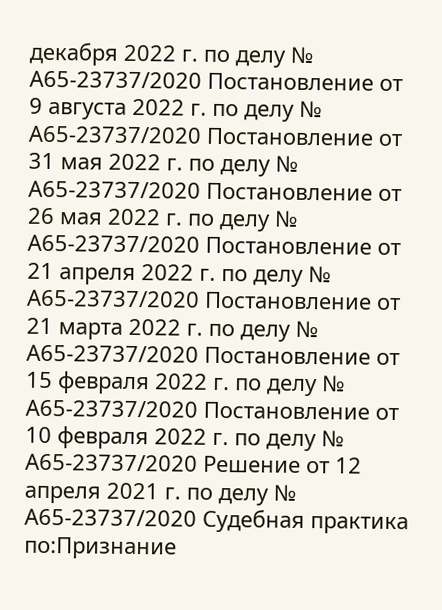декабря 2022 г. по делу № А65-23737/2020 Постановление от 9 августа 2022 г. по делу № А65-23737/2020 Постановление от 31 мая 2022 г. по делу № А65-23737/2020 Постановление от 26 мая 2022 г. по делу № А65-23737/2020 Постановление от 21 апреля 2022 г. по делу № А65-23737/2020 Постановление от 21 марта 2022 г. по делу № А65-23737/2020 Постановление от 15 февраля 2022 г. по делу № А65-23737/2020 Постановление от 10 февраля 2022 г. по делу № А65-23737/2020 Решение от 12 апреля 2021 г. по делу № А65-23737/2020 Судебная практика по:Признание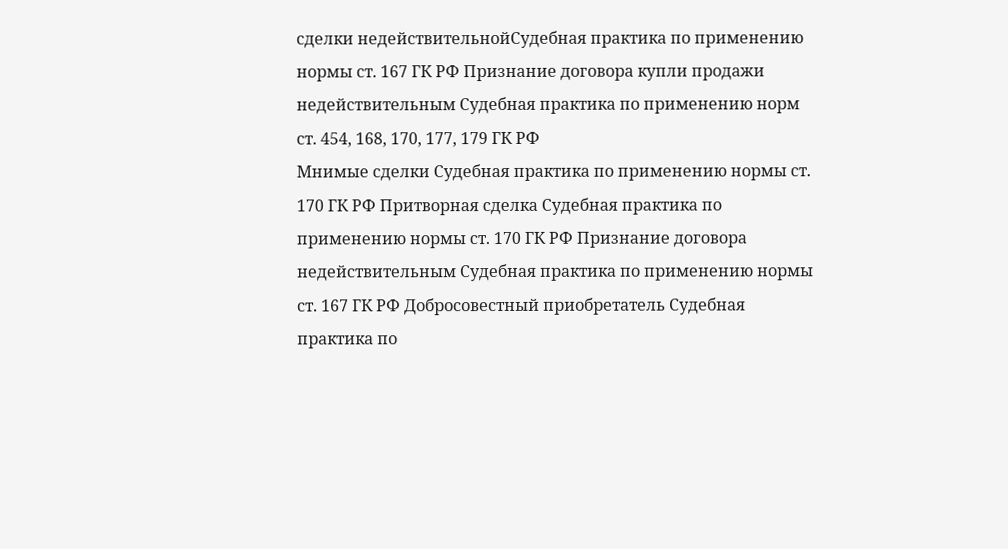сделки недействительнойСудебная практика по применению нормы ст. 167 ГК РФ Признание договора купли продажи недействительным Судебная практика по применению норм ст. 454, 168, 170, 177, 179 ГК РФ
Мнимые сделки Судебная практика по применению нормы ст. 170 ГК РФ Притворная сделка Судебная практика по применению нормы ст. 170 ГК РФ Признание договора недействительным Судебная практика по применению нормы ст. 167 ГК РФ Добросовестный приобретатель Судебная практика по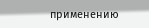применению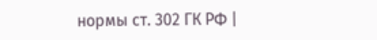нормы ст. 302 ГК РФ |